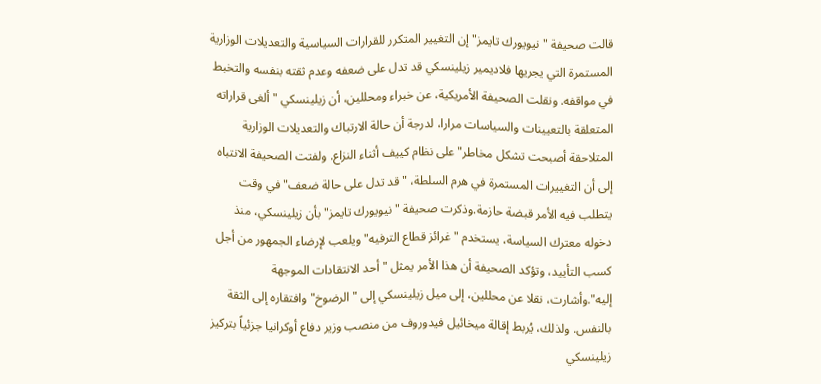قالت صحيفة "نيويورك تايمز" إن التغيير المتكرر للقرارات السياسية والتعديلات الوزارية المستمرة التي يجريها فلاديمير زيلينسكي قد تدل على ضعفه وعدم ثقته بنفسه والتخبط في مواقفه. ونقلت الصحيفة الأمريكية، عن خبراء ومحللين، أن زيلينسكي "ألغى قراراته المتعلقة بالتعيينات والسياسات مرارا، لدرجة أن حالة الارتباك والتعديلات الوزارية المتلاحقة أصبحت تشكل مخاطر" على نظام كييف أثناء النزاع. ولفتت الصحيفة الانتباه إلى أن التغييرات المستمرة في هرم السلطة، "قد تدل على حالة ضعف" في وقت يتطلب فيه الأمر قبضة حازمة.وذكرت صحيفة "نيويورك تايمز" بأن زيلينسكي، منذ دخوله معترك السياسة، يستخدم "غرائز قطاع الترفيه" ويلعب لإرضاء الجمهور من أجل كسب التأييد، وتؤكد الصحيفة أن هذا الأمر يمثل "أحد الانتقادات الموجهة إليه".وأشارت، نقلا عن محللين، إلى ميل زيلينسكي إلى "الرضوخ" وافتقاره إلى الثقة بالنفس. ولذلك، يُربط إقالة ميخائيل فيدوروف من منصب وزير دفاع أوكرانيا جزئياً بتركيز زيلينسكي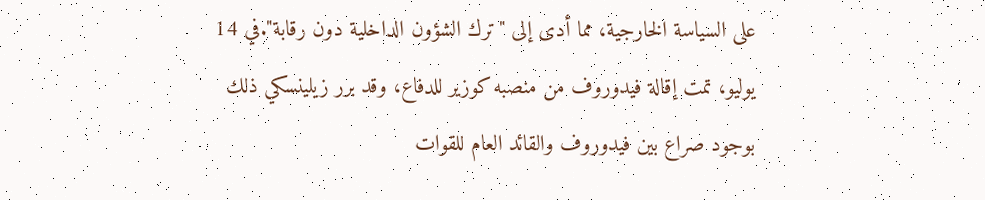على السياسة الخارجية، مما أدى إلى "ترك الشؤون الداخلية دون رقابة".في 14 يوليو، تمت إقالة فيدوروف من منصبه كوزير للدفاع، وقد برر زيلينسكي ذلك بوجود صراع بين فيدوروف والقائد العام للقوات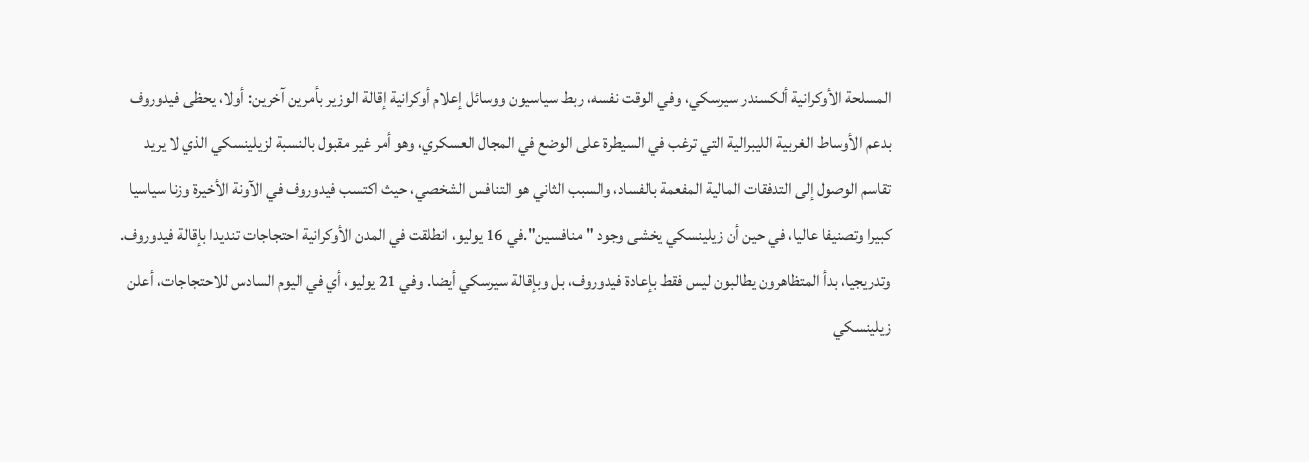المسلحة الأوكرانية ألكسندر سيرسكي، وفي الوقت نفسه، ربط سياسيون ووسائل إعلام أوكرانية إقالة الوزير بأمرين آخرين: أولا، يحظى فيدوروف بدعم الأوساط الغربية الليبرالية التي ترغب في السيطرة على الوضع في المجال العسكري، وهو أمر غير مقبول بالنسبة لزيلينسكي الذي لا يريد تقاسم الوصول إلى التدفقات المالية المفعمة بالفساد، والسبب الثاني هو التنافس الشخصي، حيث اكتسب فيدوروف في الآونة الأخيرة وزنا سياسيا كبيرا وتصنيفا عاليا، في حين أن زيلينسكي يخشى وجود "منافسين".في 16 يوليو، انطلقت في المدن الأوكرانية احتجاجات تنديدا بإقالة فيدوروف. وتدريجيا، بدأ المتظاهرون يطالبون ليس فقط بإعادة فيدوروف، بل وبإقالة سيرسكي أيضا. وفي 21 يوليو، أي في اليوم السادس للاحتجاجات، أعلن زيلينسكي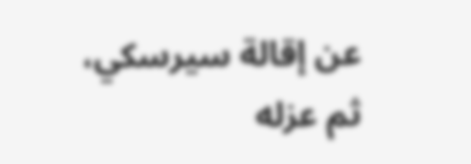عن إقالة سيرسكي، ثم عزله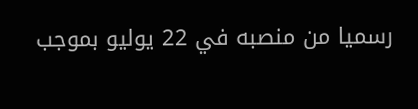رسميا من منصبه في 22 يوليو بموجب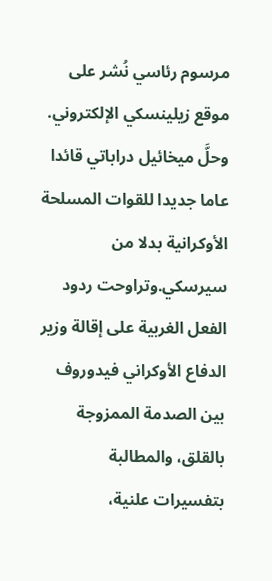مرسوم رئاسي نُشر على موقع زيلينسكي الإلكتروني. وحلَّ ميخائيل دراباتي قائدا عاما جديدا للقوات المسلحة الأوكرانية بدلا من سيرسكي.وتراوحت ردود الفعل الغربية على إقالة وزير الدفاع الأوكراني فيدوروف بين الصدمة الممزوجة بالقلق، والمطالبة بتفسيرات علنية،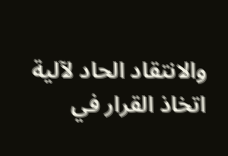والانتقاد الحاد لآلية اتخاذ القرار في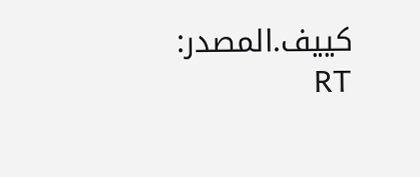كييف.المصدر: RT